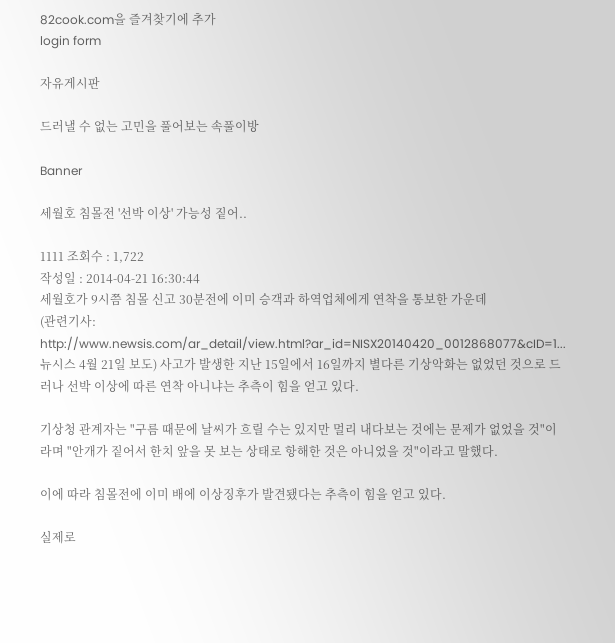82cook.com을 즐겨찾기에 추가
login form

자유게시판

드러낼 수 없는 고민을 풀어보는 속풀이방

Banner

세월호 침몰전 '선박 이상' 가능성 짙어..

1111 조회수 : 1,722
작성일 : 2014-04-21 16:30:44
세월호가 9시쯤 침몰 신고 30분전에 이미 승객과 하역업체에게 연착을 통보한 가운데
(관련기사:
http://www.newsis.com/ar_detail/view.html?ar_id=NISX20140420_0012868077&cID=1...
뉴시스 4월 21일 보도) 사고가 발생한 지난 15일에서 16일까지 별다른 기상악화는 없었던 것으로 드러나 선박 이상에 따른 연착 아니냐는 추측이 힘을 얻고 있다.

기상청 관계자는 "구름 때문에 날씨가 흐릴 수는 있지만 멀리 내다보는 것에는 문제가 없었을 것"이라며 "안개가 짙어서 한치 앞을 못 보는 상태로 항해한 것은 아니었을 것"이라고 말했다.

이에 따라 침몰전에 이미 배에 이상징후가 발견됐다는 추측이 힘을 얻고 있다.

실제로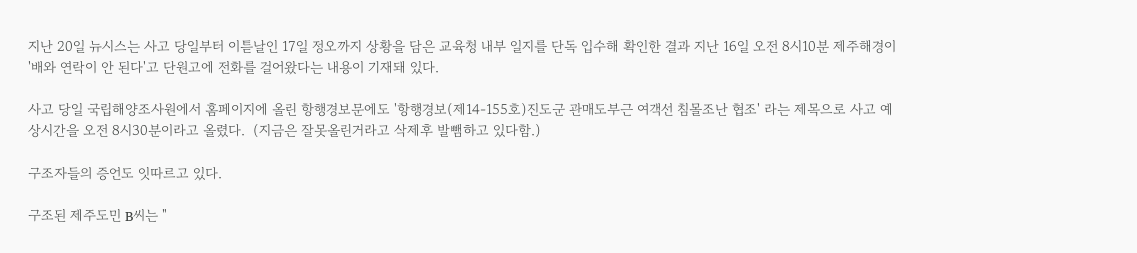지난 20일 뉴시스는 사고 당일부터 이튿날인 17일 정오까지 상황을 담은 교육청 내부 일지를 단독 입수해 확인한 결과 지난 16일 오전 8시10분 제주해경이 '배와 연락이 안 된다'고 단원고에 전화를 걸어왔다는 내용이 기재돼 있다.

사고 당일 국립해양조사원에서 홈페이지에 올린 항행경보문에도 '항행경보(제14-155호)진도군 관매도부근 여객선 침몰조난 협조' 라는 제목으로 사고 예상시간을 오전 8시30분이라고 올렸다.  (지금은 잘못올린거라고 삭제후 발뺌하고 있다함.)

구조자들의 증언도 잇따르고 있다.

구조된 제주도민 B씨는 "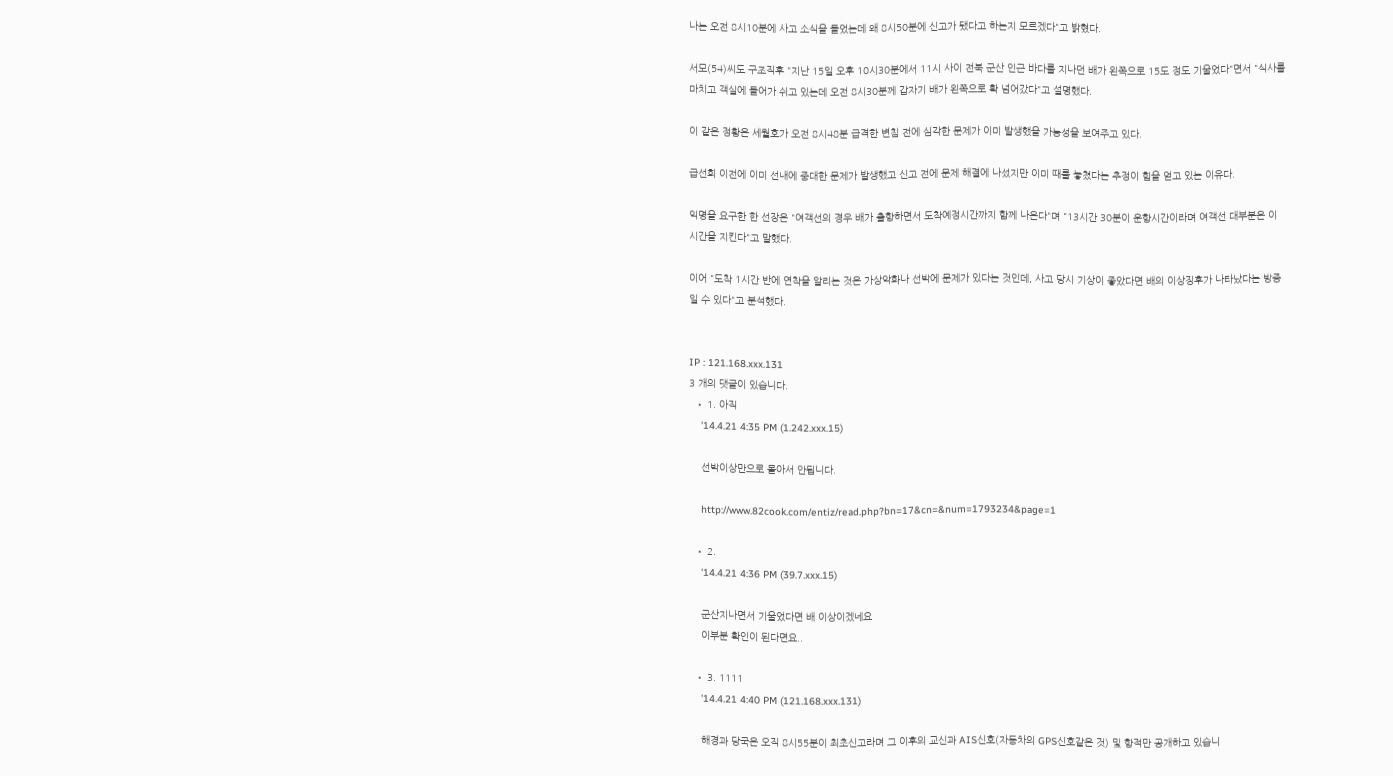나는 오전 8시10분에 사고 소식을 들었는데 왜 8시50분에 신고가 됐다고 하는지 모르겠다"고 밝혔다.

서모(54)씨도 구조직후 "지난 15일 오후 10시30분에서 11시 사이 전북 군산 인근 바다를 지나던 배가 왼쪽으로 15도 정도 기울었다"면서 "식사를 마치고 객실에 들어가 쉬고 있는데 오전 8시30분께 갑자기 배가 왼쪽으로 확 넘어갔다"고 설명했다.

이 같은 정황은 세월호가 오전 8시48분 급격한 변침 전에 심각한 문제가 이미 발생했을 가능성을 보여주고 있다.

급선회 이전에 이미 선내에 중대한 문제가 발생했고 신고 전에 문제 해결에 나섰지만 이미 때를 놓쳤다는 추정이 힘을 얻고 있는 이유다.

익명을 요구한 한 선장은 "여객선의 경우 배가 출항하면서 도착예정시간까지 함께 나온다"며 "13시간 30분이 운항시간이라며 여객선 대부분은 이 시간을 지킨다"고 말했다.

이어 "도착 1시간 반에 연착을 알리는 것은 가상악화나 선박에 문제가 있다는 것인데, 사고 당시 기상이 좋았다면 배의 이상징후가 나타났다는 방증일 수 있다"고 분석했다.


IP : 121.168.xxx.131
3 개의 댓글이 있습니다.
  • 1. 아직
    '14.4.21 4:35 PM (1.242.xxx.15)

    선박이상만으로 몰아서 안됩니다.

    http://www.82cook.com/entiz/read.php?bn=17&cn=&num=1793234&page=1

  • 2.
    '14.4.21 4:36 PM (39.7.xxx.15)

    군산지나면서 기울었다면 배 이상이겠네요
    이부분 확인이 된다면요..

  • 3. 1111
    '14.4.21 4:40 PM (121.168.xxx.131)

    해경과 당국은 오직 8시55분이 최초신고라며 그 이후의 교신과 AIS신호(자동차의 GPS신호같은 것) 및 항적만 공개하고 있습니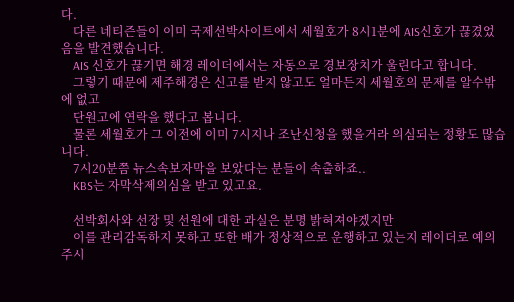다.
    다른 네티즌들이 이미 국제선박사이트에서 세월호가 8시1분에 AIS신호가 끊겼었음을 발견했습니다.
    AIS 신호가 끊기면 해경 레이더에서는 자동으로 경보장치가 울린다고 합니다.
    그렇기 때문에 제주해경은 신고를 받지 않고도 얼마든지 세월호의 문제를 알수밖에 없고
    단원고에 연락을 했다고 봅니다.
    물론 세월호가 그 이전에 이미 7시지나 조난신청을 했을거라 의심되는 정황도 많습니다.
    7시20분쯤 뉴스속보자막을 보았다는 분들이 속출하죠..
    KBS는 자막삭제의심을 받고 있고요.

    선박회사와 선장 및 선원에 대한 과실은 분명 밝혀져야겠지만
    이를 관리감독하지 못하고 또한 배가 정상적으로 운행하고 있는지 레이더로 예의주시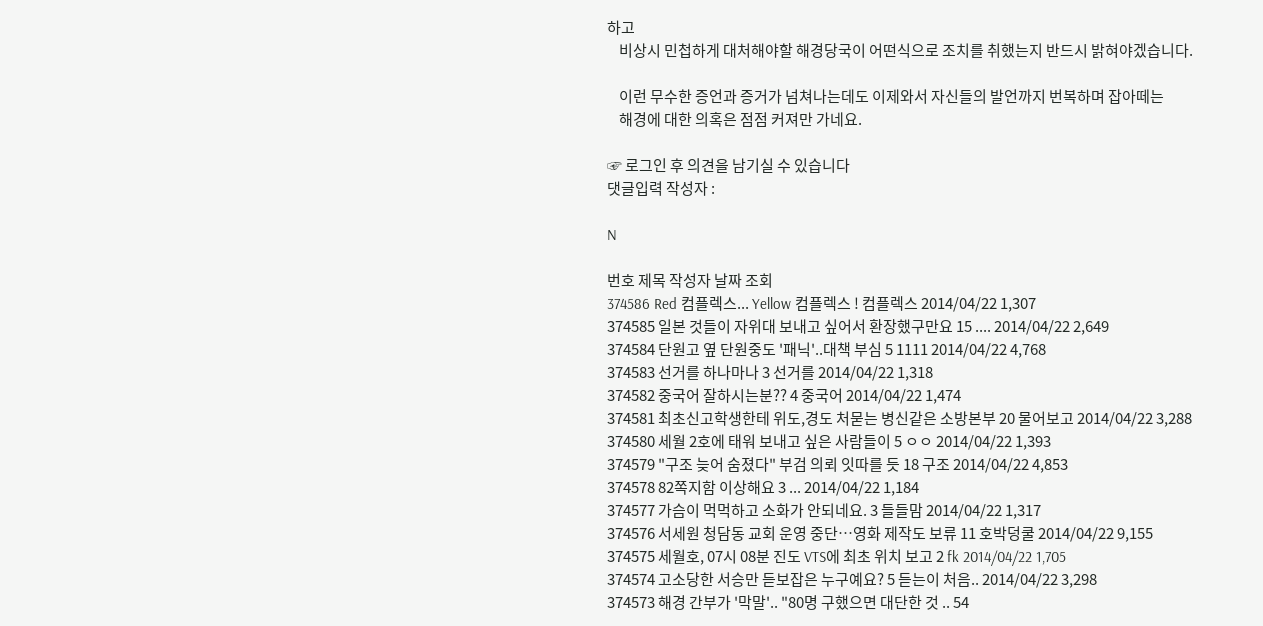하고
    비상시 민첩하게 대처해야할 해경당국이 어떤식으로 조치를 취했는지 반드시 밝혀야겠습니다.

    이런 무수한 증언과 증거가 넘쳐나는데도 이제와서 자신들의 발언까지 번복하며 잡아떼는
    해경에 대한 의혹은 점점 커져만 가네요.

☞ 로그인 후 의견을 남기실 수 있습니다
댓글입력 작성자 :

N

번호 제목 작성자 날짜 조회
374586 Red 컴플렉스... Yellow 컴플렉스 ! 컴플렉스 2014/04/22 1,307
374585 일본 것들이 자위대 보내고 싶어서 환장했구만요 15 .... 2014/04/22 2,649
374584 단원고 옆 단원중도 '패닉'..대책 부심 5 1111 2014/04/22 4,768
374583 선거를 하나마나 3 선거를 2014/04/22 1,318
374582 중국어 잘하시는분?? 4 중국어 2014/04/22 1,474
374581 최초신고학생한테 위도,경도 처묻는 병신같은 소방본부 20 물어보고 2014/04/22 3,288
374580 세월 2호에 태워 보내고 싶은 사람들이 5 ㅇㅇ 2014/04/22 1,393
374579 "구조 늦어 숨졌다" 부검 의뢰 잇따를 듯 18 구조 2014/04/22 4,853
374578 82쪽지함 이상해요 3 ... 2014/04/22 1,184
374577 가슴이 먹먹하고 소화가 안되네요. 3 들들맘 2014/04/22 1,317
374576 서세원 청담동 교회 운영 중단…영화 제작도 보류 11 호박덩쿨 2014/04/22 9,155
374575 세월호, 07시 08분 진도 VTS에 최초 위치 보고 2 fk 2014/04/22 1,705
374574 고소당한 서승만 듣보잡은 누구예요? 5 듣는이 처음.. 2014/04/22 3,298
374573 해경 간부가 '막말'.. "80명 구했으면 대단한 것 .. 54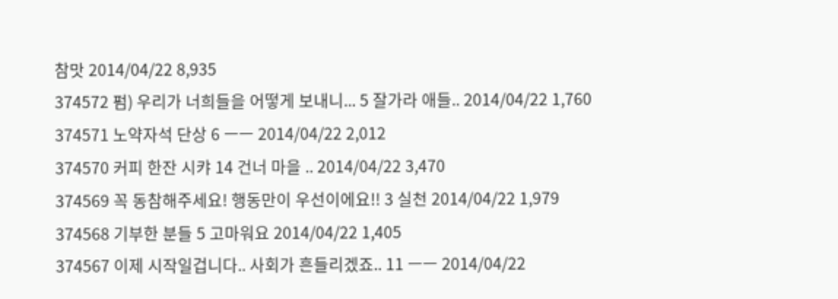참맛 2014/04/22 8,935
374572 펌) 우리가 너희들을 어떻게 보내니... 5 잘가라 애들.. 2014/04/22 1,760
374571 노약자석 단상 6 ㅡㅡ 2014/04/22 2,012
374570 커피 한잔 시캬 14 건너 마을 .. 2014/04/22 3,470
374569 꼭 동참해주세요! 행동만이 우선이에요!! 3 실천 2014/04/22 1,979
374568 기부한 분들 5 고마워요 2014/04/22 1,405
374567 이제 시작일겁니다.. 사회가 흔들리겠죠.. 11 ㅡㅡ 2014/04/22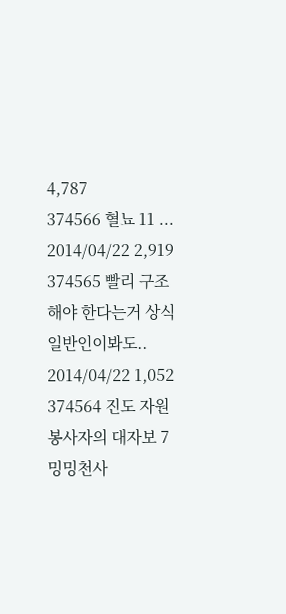4,787
374566 혈뇨 11 ... 2014/04/22 2,919
374565 빨리 구조해야 한다는거 상식 일반인이봐도.. 2014/04/22 1,052
374564 진도 자원봉사자의 대자보 7 밍밍천사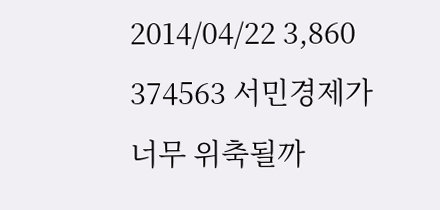2014/04/22 3,860
374563 서민경제가 너무 위축될까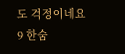도 걱정이네요 9 한숨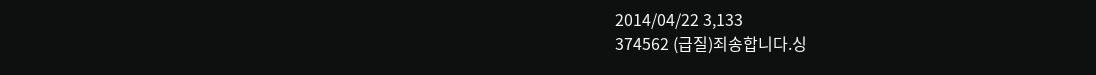2014/04/22 3,133
374562 (급질)죄송합니다.싱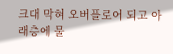크대 막혀 오버플로어 되고 아래층에 물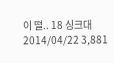이 떨.. 18 싱크대 2014/04/22 3,881